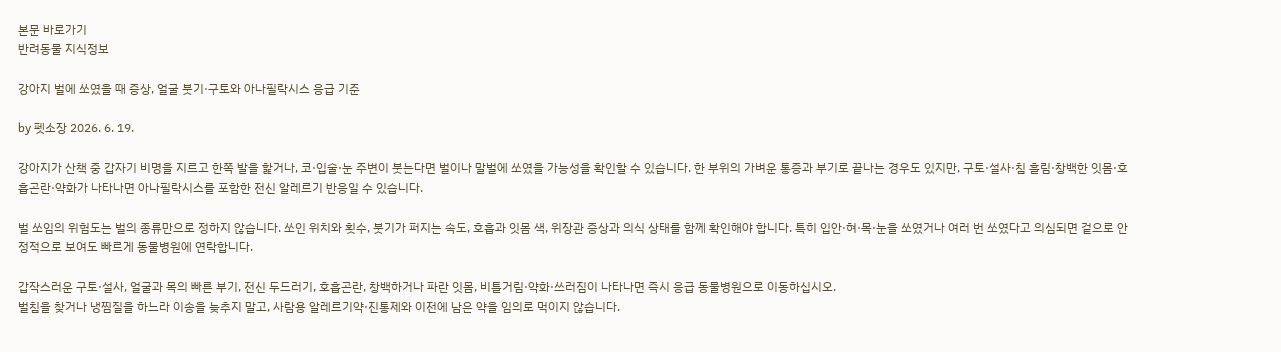본문 바로가기
반려동물 지식정보

강아지 벌에 쏘였을 때 증상, 얼굴 붓기·구토와 아나필락시스 응급 기준

by 펫소장 2026. 6. 19.

강아지가 산책 중 갑자기 비명을 지르고 한쪽 발을 핥거나, 코·입술·눈 주변이 붓는다면 벌이나 말벌에 쏘였을 가능성을 확인할 수 있습니다. 한 부위의 가벼운 통증과 부기로 끝나는 경우도 있지만, 구토·설사·침 흘림·창백한 잇몸·호흡곤란·약화가 나타나면 아나필락시스를 포함한 전신 알레르기 반응일 수 있습니다.

벌 쏘임의 위험도는 벌의 종류만으로 정하지 않습니다. 쏘인 위치와 횟수, 붓기가 퍼지는 속도, 호흡과 잇몸 색, 위장관 증상과 의식 상태를 함께 확인해야 합니다. 특히 입안·혀·목·눈을 쏘였거나 여러 번 쏘였다고 의심되면 겉으로 안정적으로 보여도 빠르게 동물병원에 연락합니다.

갑작스러운 구토·설사, 얼굴과 목의 빠른 부기, 전신 두드러기, 호흡곤란, 창백하거나 파란 잇몸, 비틀거림·약화·쓰러짐이 나타나면 즉시 응급 동물병원으로 이동하십시오.
벌침을 찾거나 냉찜질을 하느라 이송을 늦추지 말고, 사람용 알레르기약·진통제와 이전에 남은 약을 임의로 먹이지 않습니다.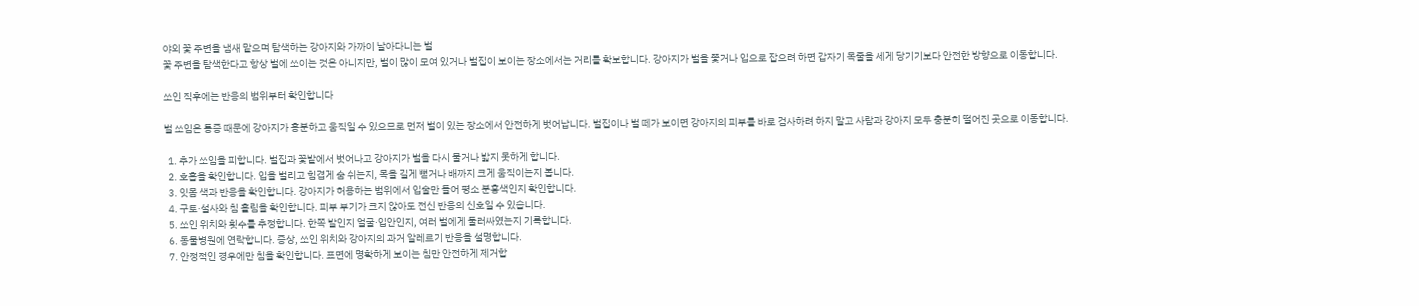야외 꽃 주변을 냄새 맡으며 탐색하는 강아지와 가까이 날아다니는 벌
꽃 주변을 탐색한다고 항상 벌에 쏘이는 것은 아니지만, 벌이 많이 모여 있거나 벌집이 보이는 장소에서는 거리를 확보합니다. 강아지가 벌을 쫓거나 입으로 잡으려 하면 갑자기 목줄을 세게 당기기보다 안전한 방향으로 이동합니다.

쏘인 직후에는 반응의 범위부터 확인합니다

벌 쏘임은 통증 때문에 강아지가 흥분하고 움직일 수 있으므로 먼저 벌이 있는 장소에서 안전하게 벗어납니다. 벌집이나 벌 떼가 보이면 강아지의 피부를 바로 검사하려 하지 말고 사람과 강아지 모두 충분히 떨어진 곳으로 이동합니다.

  1. 추가 쏘임을 피합니다. 벌집과 꽃밭에서 벗어나고 강아지가 벌을 다시 물거나 밟지 못하게 합니다.
  2. 호흡을 확인합니다. 입을 벌리고 힘겹게 숨 쉬는지, 목을 길게 뻗거나 배까지 크게 움직이는지 봅니다.
  3. 잇몸 색과 반응을 확인합니다. 강아지가 허용하는 범위에서 입술만 들어 평소 분홍색인지 확인합니다.
  4. 구토·설사와 침 흘림을 확인합니다. 피부 부기가 크지 않아도 전신 반응의 신호일 수 있습니다.
  5. 쏘인 위치와 횟수를 추정합니다. 한쪽 발인지 얼굴·입안인지, 여러 벌에게 둘러싸였는지 기록합니다.
  6. 동물병원에 연락합니다. 증상, 쏘인 위치와 강아지의 과거 알레르기 반응을 설명합니다.
  7. 안정적인 경우에만 침을 확인합니다. 표면에 명확하게 보이는 침만 안전하게 제거합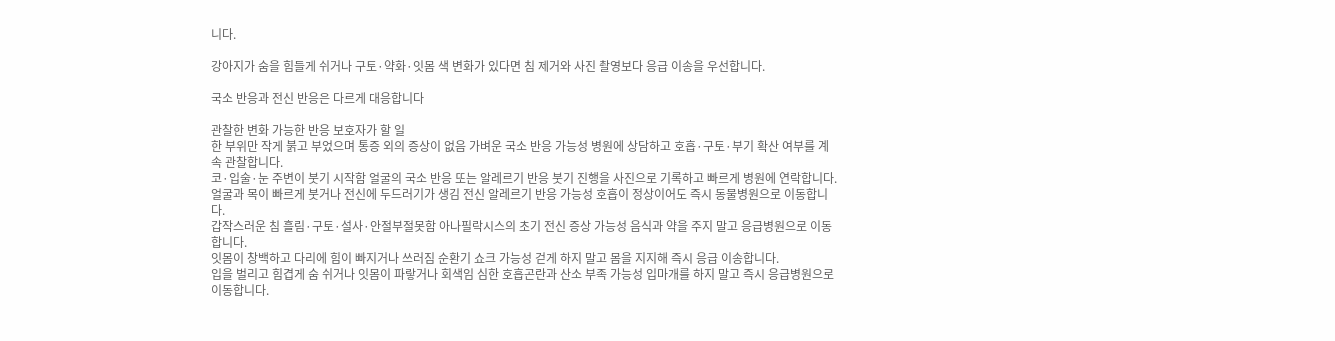니다.

강아지가 숨을 힘들게 쉬거나 구토·약화·잇몸 색 변화가 있다면 침 제거와 사진 촬영보다 응급 이송을 우선합니다.

국소 반응과 전신 반응은 다르게 대응합니다

관찰한 변화 가능한 반응 보호자가 할 일
한 부위만 작게 붉고 부었으며 통증 외의 증상이 없음 가벼운 국소 반응 가능성 병원에 상담하고 호흡·구토·부기 확산 여부를 계속 관찰합니다.
코·입술·눈 주변이 붓기 시작함 얼굴의 국소 반응 또는 알레르기 반응 붓기 진행을 사진으로 기록하고 빠르게 병원에 연락합니다.
얼굴과 목이 빠르게 붓거나 전신에 두드러기가 생김 전신 알레르기 반응 가능성 호흡이 정상이어도 즉시 동물병원으로 이동합니다.
갑작스러운 침 흘림·구토·설사·안절부절못함 아나필락시스의 초기 전신 증상 가능성 음식과 약을 주지 말고 응급병원으로 이동합니다.
잇몸이 창백하고 다리에 힘이 빠지거나 쓰러짐 순환기 쇼크 가능성 걷게 하지 말고 몸을 지지해 즉시 응급 이송합니다.
입을 벌리고 힘겹게 숨 쉬거나 잇몸이 파랗거나 회색임 심한 호흡곤란과 산소 부족 가능성 입마개를 하지 말고 즉시 응급병원으로 이동합니다.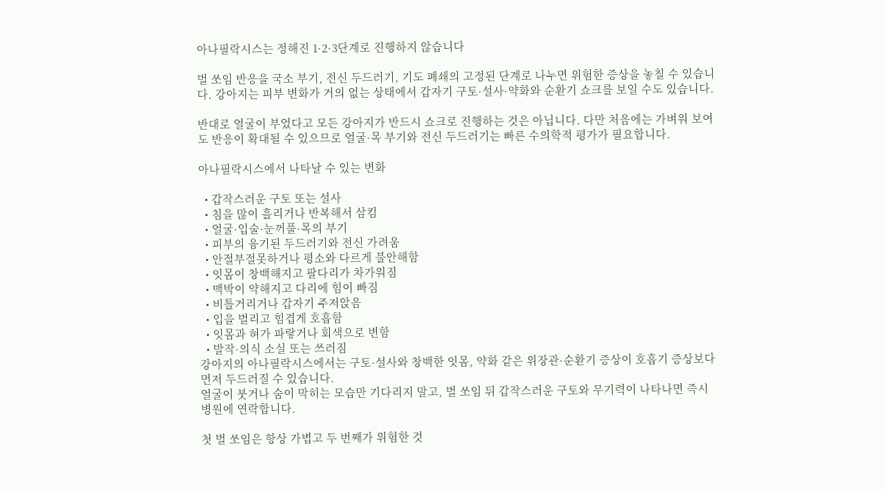아나필락시스는 정해진 1·2·3단계로 진행하지 않습니다

벌 쏘임 반응을 국소 부기, 전신 두드러기, 기도 폐쇄의 고정된 단계로 나누면 위험한 증상을 놓칠 수 있습니다. 강아지는 피부 변화가 거의 없는 상태에서 갑자기 구토·설사·약화와 순환기 쇼크를 보일 수도 있습니다.

반대로 얼굴이 부었다고 모든 강아지가 반드시 쇼크로 진행하는 것은 아닙니다. 다만 처음에는 가벼워 보여도 반응이 확대될 수 있으므로 얼굴·목 부기와 전신 두드러기는 빠른 수의학적 평가가 필요합니다.

아나필락시스에서 나타날 수 있는 변화

  • 갑작스러운 구토 또는 설사
  • 침을 많이 흘리거나 반복해서 삼킴
  • 얼굴·입술·눈꺼풀·목의 부기
  • 피부의 융기된 두드러기와 전신 가려움
  • 안절부절못하거나 평소와 다르게 불안해함
  • 잇몸이 창백해지고 팔다리가 차가워짐
  • 맥박이 약해지고 다리에 힘이 빠짐
  • 비틀거리거나 갑자기 주저앉음
  • 입을 벌리고 힘겹게 호흡함
  • 잇몸과 혀가 파랗거나 회색으로 변함
  • 발작·의식 소실 또는 쓰러짐
강아지의 아나필락시스에서는 구토·설사와 창백한 잇몸, 약화 같은 위장관·순환기 증상이 호흡기 증상보다 먼저 두드러질 수 있습니다.
얼굴이 붓거나 숨이 막히는 모습만 기다리지 말고, 벌 쏘임 뒤 갑작스러운 구토와 무기력이 나타나면 즉시 병원에 연락합니다.

첫 벌 쏘임은 항상 가볍고 두 번째가 위험한 것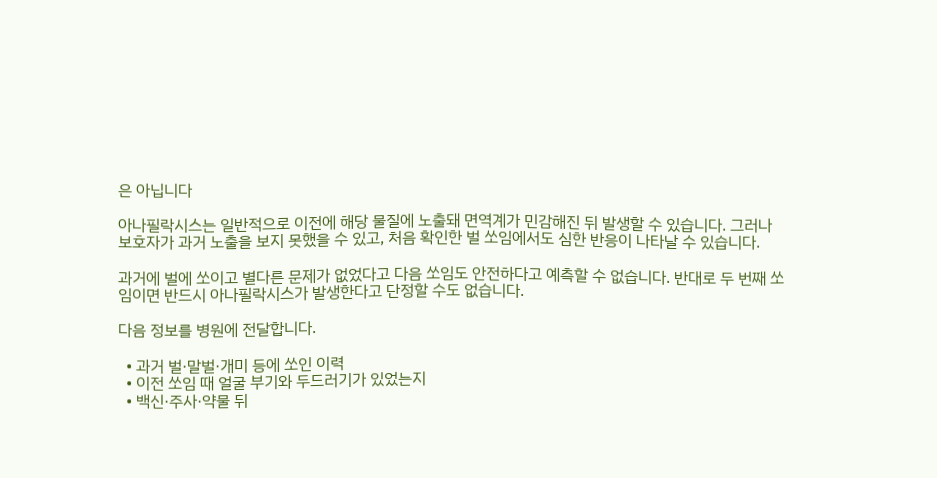은 아닙니다

아나필락시스는 일반적으로 이전에 해당 물질에 노출돼 면역계가 민감해진 뒤 발생할 수 있습니다. 그러나 보호자가 과거 노출을 보지 못했을 수 있고, 처음 확인한 벌 쏘임에서도 심한 반응이 나타날 수 있습니다.

과거에 벌에 쏘이고 별다른 문제가 없었다고 다음 쏘임도 안전하다고 예측할 수 없습니다. 반대로 두 번째 쏘임이면 반드시 아나필락시스가 발생한다고 단정할 수도 없습니다.

다음 정보를 병원에 전달합니다.

  • 과거 벌·말벌·개미 등에 쏘인 이력
  • 이전 쏘임 때 얼굴 부기와 두드러기가 있었는지
  • 백신·주사·약물 뒤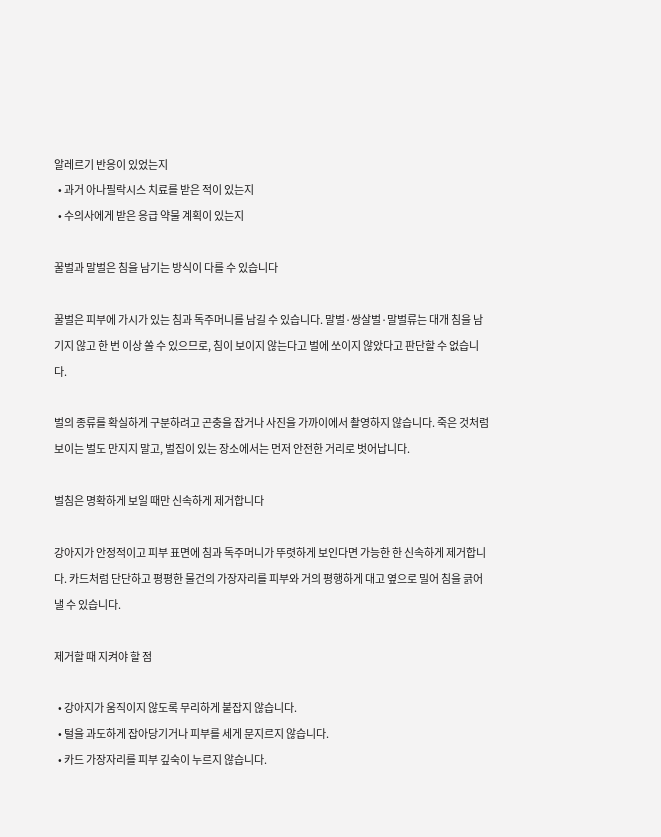알레르기 반응이 있었는지
  • 과거 아나필락시스 치료를 받은 적이 있는지
  • 수의사에게 받은 응급 약물 계획이 있는지

꿀벌과 말벌은 침을 남기는 방식이 다를 수 있습니다

꿀벌은 피부에 가시가 있는 침과 독주머니를 남길 수 있습니다. 말벌·쌍살벌·말벌류는 대개 침을 남기지 않고 한 번 이상 쏠 수 있으므로, 침이 보이지 않는다고 벌에 쏘이지 않았다고 판단할 수 없습니다.

벌의 종류를 확실하게 구분하려고 곤충을 잡거나 사진을 가까이에서 촬영하지 않습니다. 죽은 것처럼 보이는 벌도 만지지 말고, 벌집이 있는 장소에서는 먼저 안전한 거리로 벗어납니다.

벌침은 명확하게 보일 때만 신속하게 제거합니다

강아지가 안정적이고 피부 표면에 침과 독주머니가 뚜렷하게 보인다면 가능한 한 신속하게 제거합니다. 카드처럼 단단하고 평평한 물건의 가장자리를 피부와 거의 평행하게 대고 옆으로 밀어 침을 긁어낼 수 있습니다.

제거할 때 지켜야 할 점

  • 강아지가 움직이지 않도록 무리하게 붙잡지 않습니다.
  • 털을 과도하게 잡아당기거나 피부를 세게 문지르지 않습니다.
  • 카드 가장자리를 피부 깊숙이 누르지 않습니다.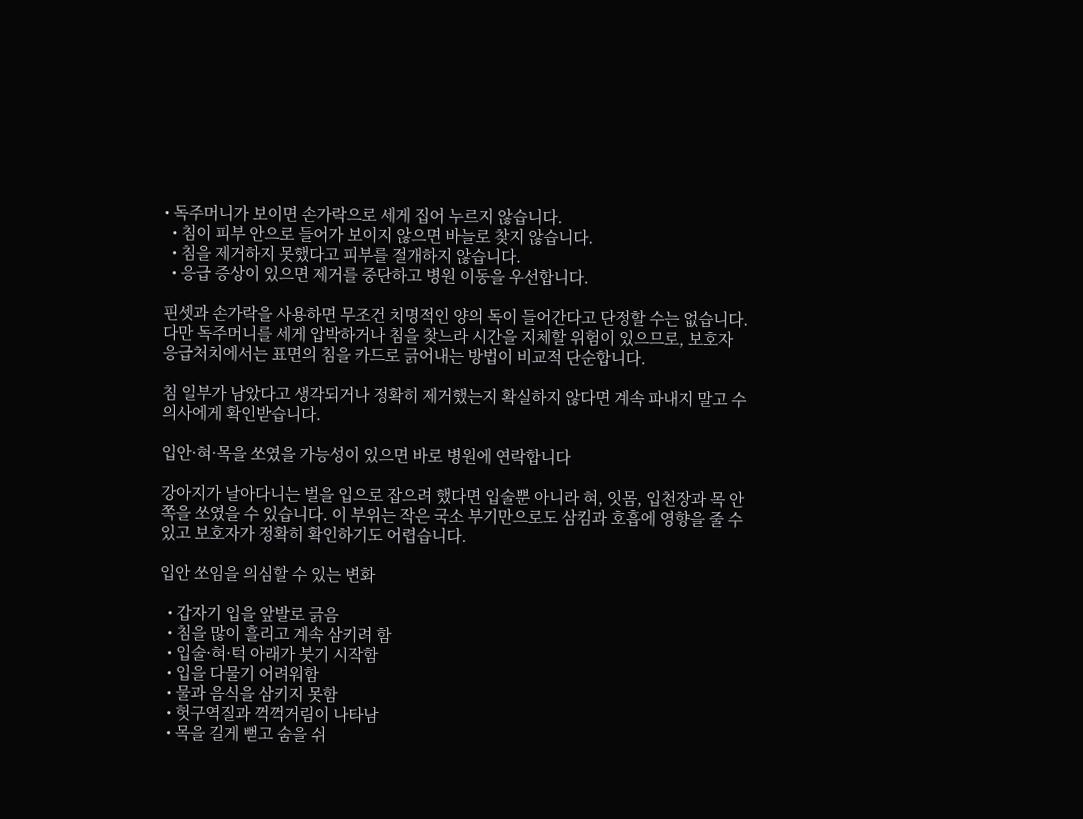• 독주머니가 보이면 손가락으로 세게 집어 누르지 않습니다.
  • 침이 피부 안으로 들어가 보이지 않으면 바늘로 찾지 않습니다.
  • 침을 제거하지 못했다고 피부를 절개하지 않습니다.
  • 응급 증상이 있으면 제거를 중단하고 병원 이동을 우선합니다.

핀셋과 손가락을 사용하면 무조건 치명적인 양의 독이 들어간다고 단정할 수는 없습니다. 다만 독주머니를 세게 압박하거나 침을 찾느라 시간을 지체할 위험이 있으므로, 보호자 응급처치에서는 표면의 침을 카드로 긁어내는 방법이 비교적 단순합니다.

침 일부가 남았다고 생각되거나 정확히 제거했는지 확실하지 않다면 계속 파내지 말고 수의사에게 확인받습니다.

입안·혀·목을 쏘였을 가능성이 있으면 바로 병원에 연락합니다

강아지가 날아다니는 벌을 입으로 잡으려 했다면 입술뿐 아니라 혀, 잇몸, 입천장과 목 안쪽을 쏘였을 수 있습니다. 이 부위는 작은 국소 부기만으로도 삼킴과 호흡에 영향을 줄 수 있고 보호자가 정확히 확인하기도 어렵습니다.

입안 쏘임을 의심할 수 있는 변화

  • 갑자기 입을 앞발로 긁음
  • 침을 많이 흘리고 계속 삼키려 함
  • 입술·혀·턱 아래가 붓기 시작함
  • 입을 다물기 어려워함
  • 물과 음식을 삼키지 못함
  • 헛구역질과 꺽꺽거림이 나타남
  • 목을 길게 뻗고 숨을 쉬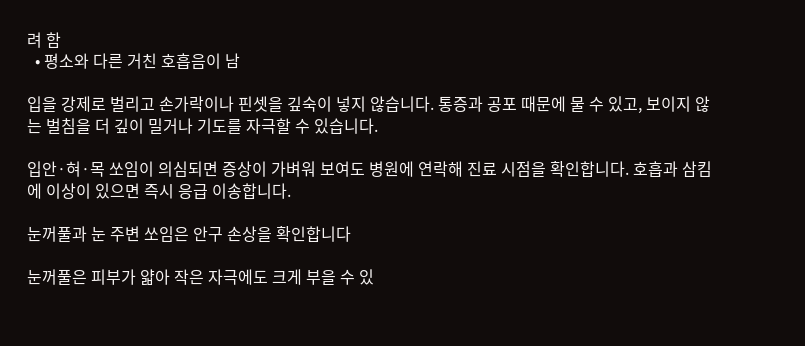려 함
  • 평소와 다른 거친 호흡음이 남

입을 강제로 벌리고 손가락이나 핀셋을 깊숙이 넣지 않습니다. 통증과 공포 때문에 물 수 있고, 보이지 않는 벌침을 더 깊이 밀거나 기도를 자극할 수 있습니다.

입안·혀·목 쏘임이 의심되면 증상이 가벼워 보여도 병원에 연락해 진료 시점을 확인합니다. 호흡과 삼킴에 이상이 있으면 즉시 응급 이송합니다.

눈꺼풀과 눈 주변 쏘임은 안구 손상을 확인합니다

눈꺼풀은 피부가 얇아 작은 자극에도 크게 부을 수 있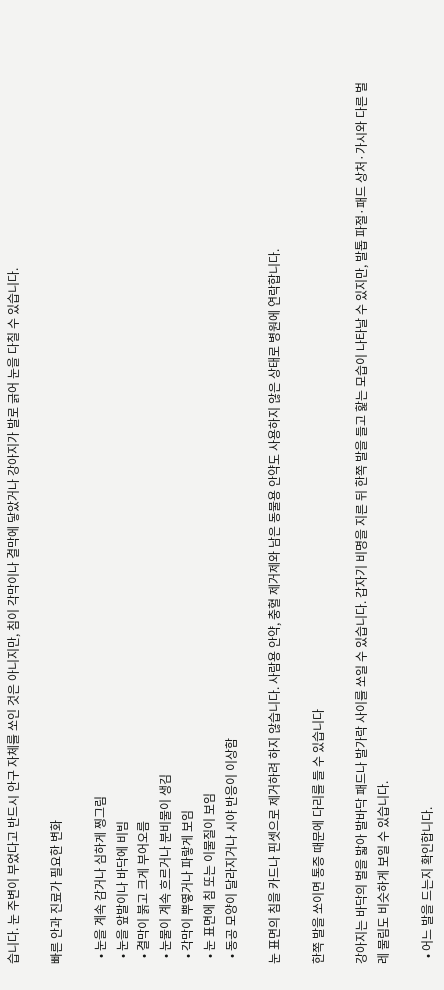습니다. 눈 주변이 부었다고 반드시 안구 자체를 쏘인 것은 아니지만, 침이 각막이나 결막에 닿았거나 강아지가 발로 긁어 눈을 다칠 수 있습니다.

빠른 안과 진료가 필요한 변화

  • 눈을 계속 감거나 심하게 찡그림
  • 눈을 앞발이나 바닥에 비빔
  • 결막이 붉고 크게 부어오름
  • 눈물이 계속 흐르거나 분비물이 생김
  • 각막이 뿌옇거나 파랗게 보임
  • 눈 표면에 침 또는 이물질이 보임
  • 동공 모양이 달라지거나 시야 반응이 이상함

눈 표면의 침을 카드나 핀셋으로 제거하려 하지 않습니다. 사람용 안약, 충혈 제거제와 남은 동물용 안약도 사용하지 않은 상태로 병원에 연락합니다.

한쪽 발을 쏘이면 통증 때문에 다리를 들 수 있습니다

강아지는 바닥의 벌을 밟아 발바닥 패드나 발가락 사이를 쏘일 수 있습니다. 갑자기 비명을 지른 뒤 한쪽 발을 들고 핥는 모습이 나타날 수 있지만, 발톱 파절·패드 상처·가시와 다른 벌레 물림도 비슷하게 보일 수 있습니다.

  • 어느 발을 드는지 확인합니다.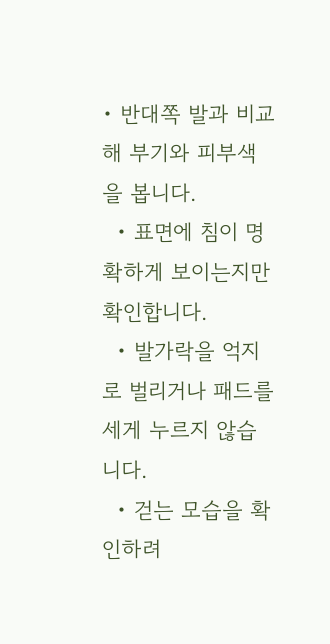• 반대쪽 발과 비교해 부기와 피부색을 봅니다.
  • 표면에 침이 명확하게 보이는지만 확인합니다.
  • 발가락을 억지로 벌리거나 패드를 세게 누르지 않습니다.
  • 걷는 모습을 확인하려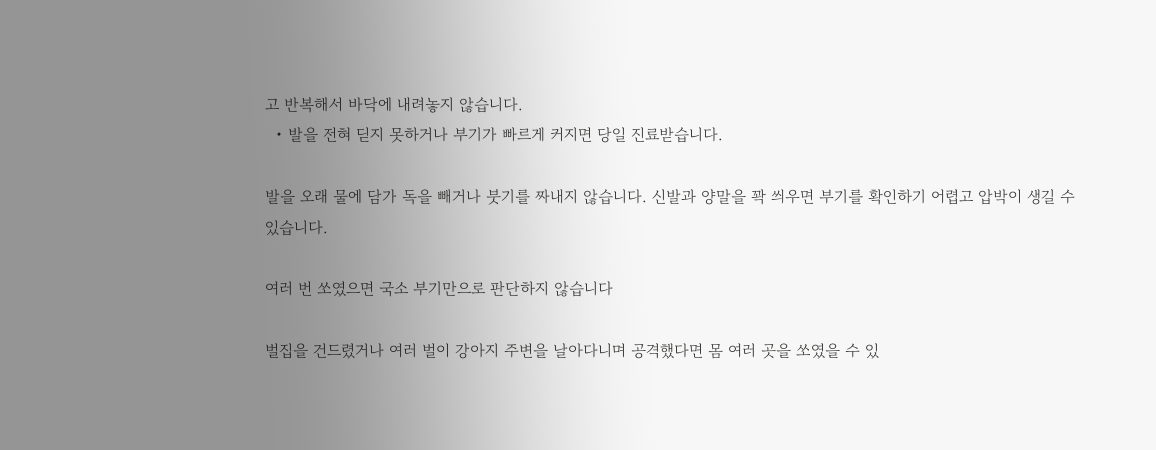고 반복해서 바닥에 내려놓지 않습니다.
  • 발을 전혀 딛지 못하거나 부기가 빠르게 커지면 당일 진료받습니다.

발을 오래 물에 담가 독을 빼거나 붓기를 짜내지 않습니다. 신발과 양말을 꽉 씌우면 부기를 확인하기 어렵고 압박이 생길 수 있습니다.

여러 번 쏘였으면 국소 부기만으로 판단하지 않습니다

벌집을 건드렸거나 여러 벌이 강아지 주변을 날아다니며 공격했다면 몸 여러 곳을 쏘였을 수 있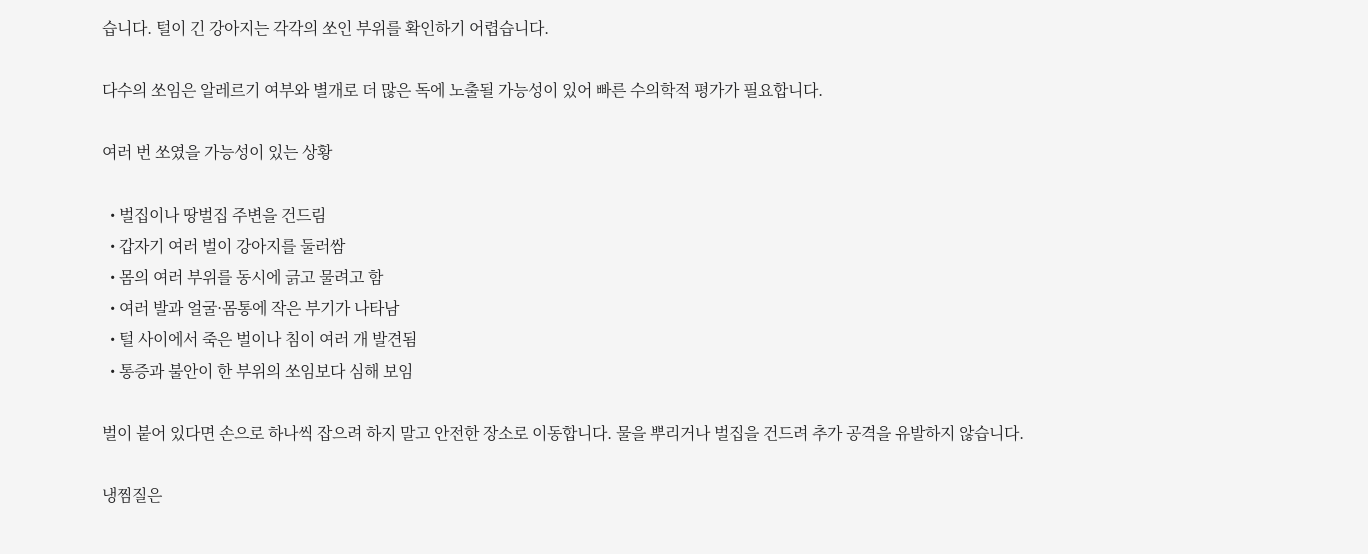습니다. 털이 긴 강아지는 각각의 쏘인 부위를 확인하기 어렵습니다.

다수의 쏘임은 알레르기 여부와 별개로 더 많은 독에 노출될 가능성이 있어 빠른 수의학적 평가가 필요합니다.

여러 번 쏘였을 가능성이 있는 상황

  • 벌집이나 땅벌집 주변을 건드림
  • 갑자기 여러 벌이 강아지를 둘러쌈
  • 몸의 여러 부위를 동시에 긁고 물려고 함
  • 여러 발과 얼굴·몸통에 작은 부기가 나타남
  • 털 사이에서 죽은 벌이나 침이 여러 개 발견됨
  • 통증과 불안이 한 부위의 쏘임보다 심해 보임

벌이 붙어 있다면 손으로 하나씩 잡으려 하지 말고 안전한 장소로 이동합니다. 물을 뿌리거나 벌집을 건드려 추가 공격을 유발하지 않습니다.

냉찜질은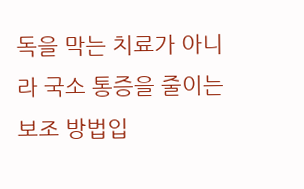독을 막는 치료가 아니라 국소 통증을 줄이는 보조 방법입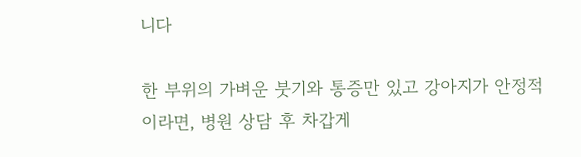니다

한 부위의 가벼운 붓기와 통증만 있고 강아지가 안정적이라면, 병원 상담 후 차갑게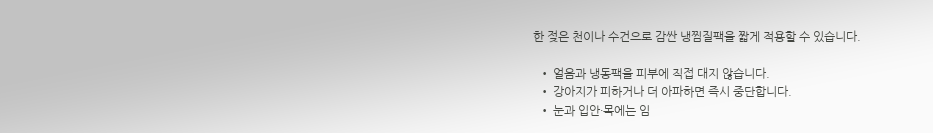한 젖은 천이나 수건으로 감싼 냉찜질팩을 짧게 적용할 수 있습니다.

  • 얼음과 냉동팩을 피부에 직접 대지 않습니다.
  • 강아지가 피하거나 더 아파하면 즉시 중단합니다.
  • 눈과 입안·목에는 임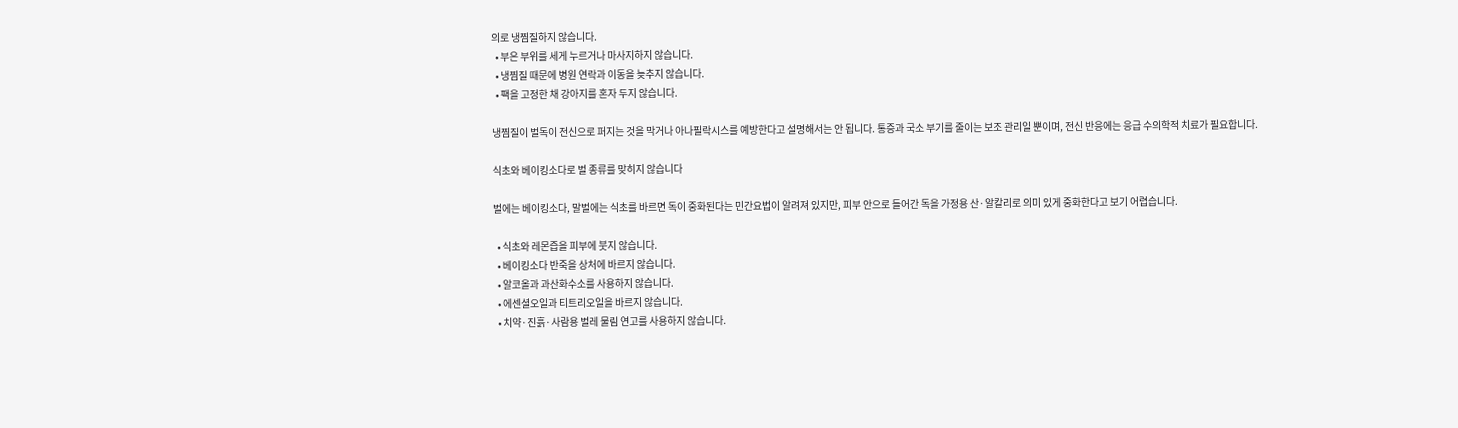의로 냉찜질하지 않습니다.
  • 부은 부위를 세게 누르거나 마사지하지 않습니다.
  • 냉찜질 때문에 병원 연락과 이동을 늦추지 않습니다.
  • 팩을 고정한 채 강아지를 혼자 두지 않습니다.

냉찜질이 벌독이 전신으로 퍼지는 것을 막거나 아나필락시스를 예방한다고 설명해서는 안 됩니다. 통증과 국소 부기를 줄이는 보조 관리일 뿐이며, 전신 반응에는 응급 수의학적 치료가 필요합니다.

식초와 베이킹소다로 벌 종류를 맞히지 않습니다

벌에는 베이킹소다, 말벌에는 식초를 바르면 독이 중화된다는 민간요법이 알려져 있지만, 피부 안으로 들어간 독을 가정용 산·알칼리로 의미 있게 중화한다고 보기 어렵습니다.

  • 식초와 레몬즙을 피부에 붓지 않습니다.
  • 베이킹소다 반죽을 상처에 바르지 않습니다.
  • 알코올과 과산화수소를 사용하지 않습니다.
  • 에센셜오일과 티트리오일을 바르지 않습니다.
  • 치약·진흙·사람용 벌레 물림 연고를 사용하지 않습니다.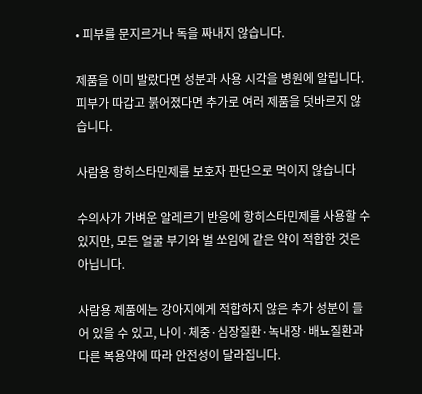• 피부를 문지르거나 독을 짜내지 않습니다.

제품을 이미 발랐다면 성분과 사용 시각을 병원에 알립니다. 피부가 따갑고 붉어졌다면 추가로 여러 제품을 덧바르지 않습니다.

사람용 항히스타민제를 보호자 판단으로 먹이지 않습니다

수의사가 가벼운 알레르기 반응에 항히스타민제를 사용할 수 있지만, 모든 얼굴 부기와 벌 쏘임에 같은 약이 적합한 것은 아닙니다.

사람용 제품에는 강아지에게 적합하지 않은 추가 성분이 들어 있을 수 있고, 나이·체중·심장질환·녹내장·배뇨질환과 다른 복용약에 따라 안전성이 달라집니다.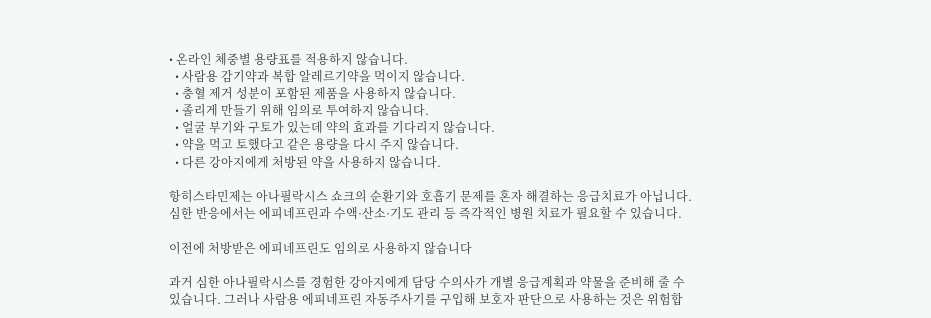• 온라인 체중별 용량표를 적용하지 않습니다.
  • 사람용 감기약과 복합 알레르기약을 먹이지 않습니다.
  • 충혈 제거 성분이 포함된 제품을 사용하지 않습니다.
  • 졸리게 만들기 위해 임의로 투여하지 않습니다.
  • 얼굴 부기와 구토가 있는데 약의 효과를 기다리지 않습니다.
  • 약을 먹고 토했다고 같은 용량을 다시 주지 않습니다.
  • 다른 강아지에게 처방된 약을 사용하지 않습니다.

항히스타민제는 아나필락시스 쇼크의 순환기와 호흡기 문제를 혼자 해결하는 응급치료가 아닙니다. 심한 반응에서는 에피네프린과 수액·산소·기도 관리 등 즉각적인 병원 치료가 필요할 수 있습니다.

이전에 처방받은 에피네프린도 임의로 사용하지 않습니다

과거 심한 아나필락시스를 경험한 강아지에게 담당 수의사가 개별 응급계획과 약물을 준비해 줄 수 있습니다. 그러나 사람용 에피네프린 자동주사기를 구입해 보호자 판단으로 사용하는 것은 위험합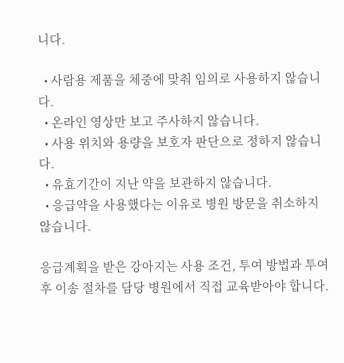니다.

  • 사람용 제품을 체중에 맞춰 임의로 사용하지 않습니다.
  • 온라인 영상만 보고 주사하지 않습니다.
  • 사용 위치와 용량을 보호자 판단으로 정하지 않습니다.
  • 유효기간이 지난 약을 보관하지 않습니다.
  • 응급약을 사용했다는 이유로 병원 방문을 취소하지 않습니다.

응급계획을 받은 강아지는 사용 조건, 투여 방법과 투여 후 이송 절차를 담당 병원에서 직접 교육받아야 합니다.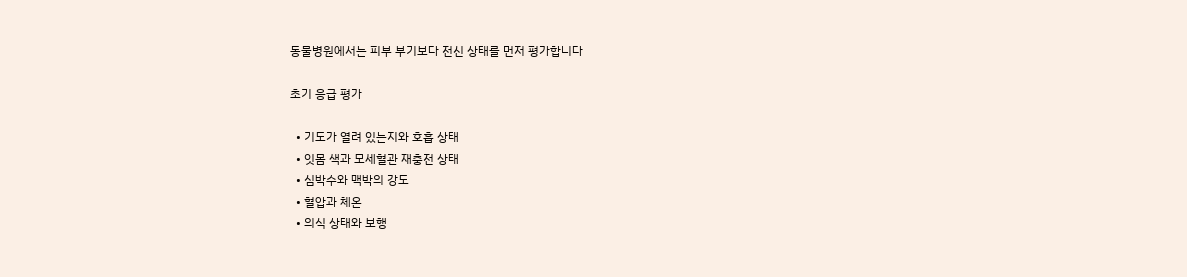동물병원에서는 피부 부기보다 전신 상태를 먼저 평가합니다

초기 응급 평가

  • 기도가 열려 있는지와 호흡 상태
  • 잇몸 색과 모세혈관 재충전 상태
  • 심박수와 맥박의 강도
  • 혈압과 체온
  • 의식 상태와 보행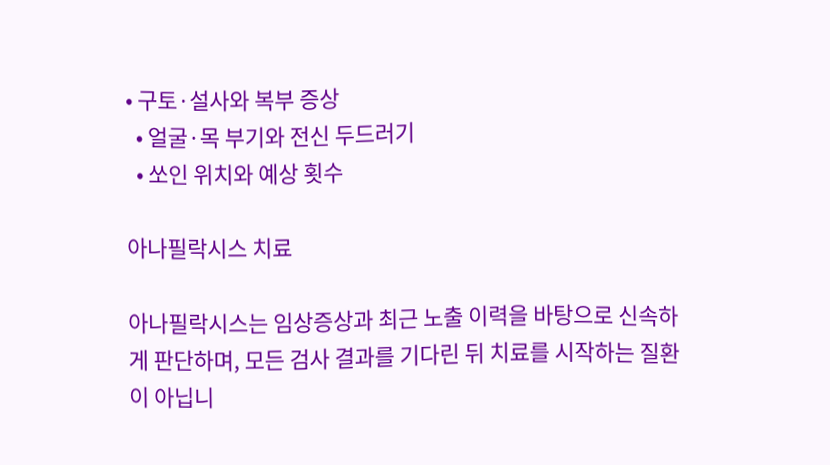• 구토·설사와 복부 증상
  • 얼굴·목 부기와 전신 두드러기
  • 쏘인 위치와 예상 횟수

아나필락시스 치료

아나필락시스는 임상증상과 최근 노출 이력을 바탕으로 신속하게 판단하며, 모든 검사 결과를 기다린 뒤 치료를 시작하는 질환이 아닙니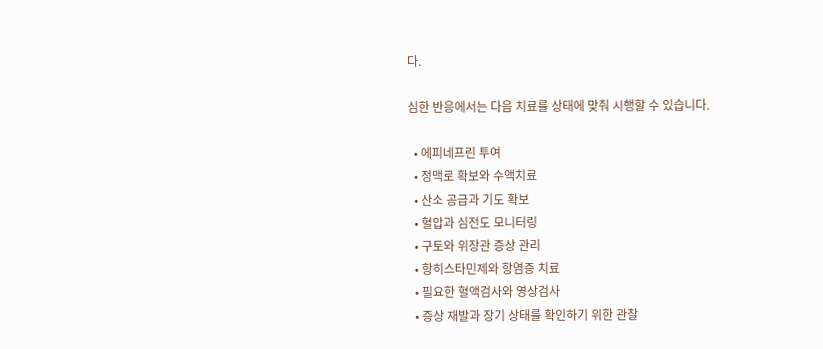다.

심한 반응에서는 다음 치료를 상태에 맞춰 시행할 수 있습니다.

  • 에피네프린 투여
  • 정맥로 확보와 수액치료
  • 산소 공급과 기도 확보
  • 혈압과 심전도 모니터링
  • 구토와 위장관 증상 관리
  • 항히스타민제와 항염증 치료
  • 필요한 혈액검사와 영상검사
  • 증상 재발과 장기 상태를 확인하기 위한 관찰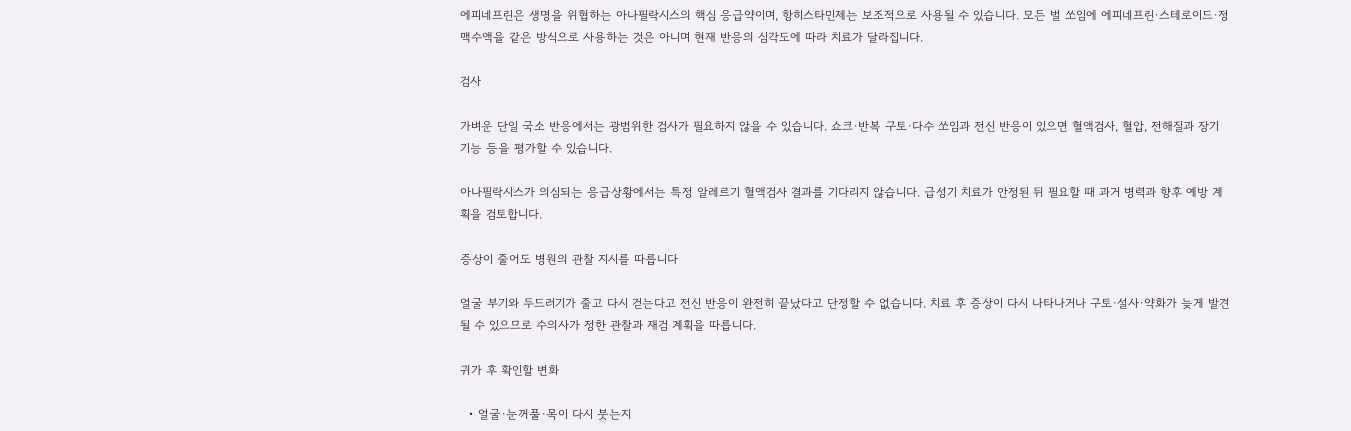에피네프린은 생명을 위협하는 아나필락시스의 핵심 응급약이며, 항히스타민제는 보조적으로 사용될 수 있습니다. 모든 벌 쏘임에 에피네프린·스테로이드·정맥수액을 같은 방식으로 사용하는 것은 아니며 현재 반응의 심각도에 따라 치료가 달라집니다.

검사

가벼운 단일 국소 반응에서는 광범위한 검사가 필요하지 않을 수 있습니다. 쇼크·반복 구토·다수 쏘임과 전신 반응이 있으면 혈액검사, 혈압, 전해질과 장기 기능 등을 평가할 수 있습니다.

아나필락시스가 의심되는 응급상황에서는 특정 알레르기 혈액검사 결과를 기다리지 않습니다. 급성기 치료가 안정된 뒤 필요할 때 과거 병력과 향후 예방 계획을 검토합니다.

증상이 줄어도 병원의 관찰 지시를 따릅니다

얼굴 부기와 두드러기가 줄고 다시 걷는다고 전신 반응이 완전히 끝났다고 단정할 수 없습니다. 치료 후 증상이 다시 나타나거나 구토·설사·약화가 늦게 발견될 수 있으므로 수의사가 정한 관찰과 재검 계획을 따릅니다.

귀가 후 확인할 변화

  • 얼굴·눈꺼풀·목이 다시 붓는지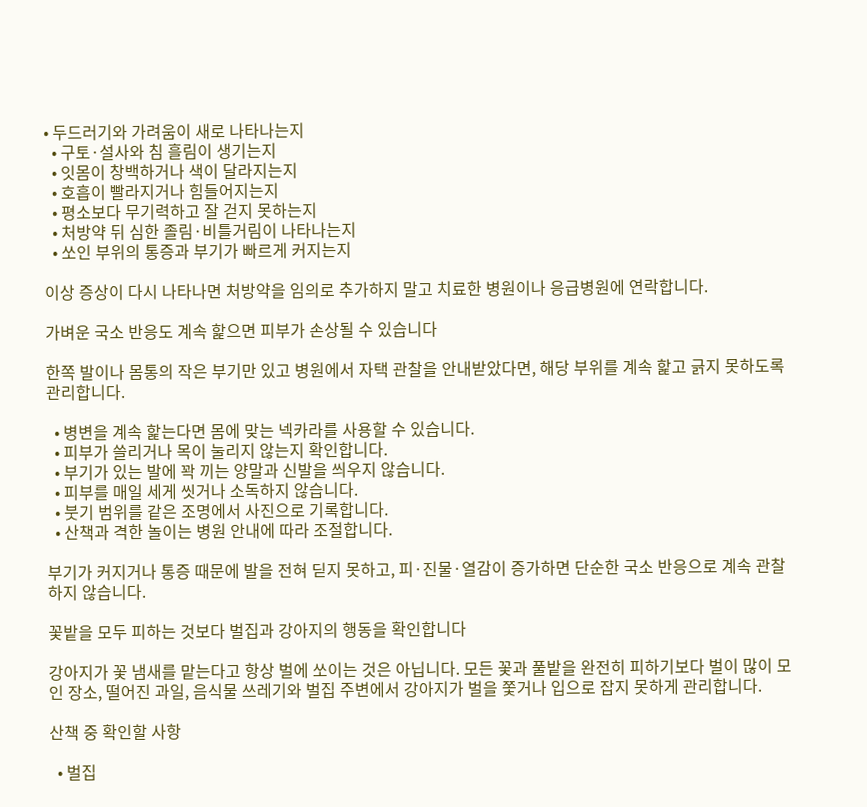• 두드러기와 가려움이 새로 나타나는지
  • 구토·설사와 침 흘림이 생기는지
  • 잇몸이 창백하거나 색이 달라지는지
  • 호흡이 빨라지거나 힘들어지는지
  • 평소보다 무기력하고 잘 걷지 못하는지
  • 처방약 뒤 심한 졸림·비틀거림이 나타나는지
  • 쏘인 부위의 통증과 부기가 빠르게 커지는지

이상 증상이 다시 나타나면 처방약을 임의로 추가하지 말고 치료한 병원이나 응급병원에 연락합니다.

가벼운 국소 반응도 계속 핥으면 피부가 손상될 수 있습니다

한쪽 발이나 몸통의 작은 부기만 있고 병원에서 자택 관찰을 안내받았다면, 해당 부위를 계속 핥고 긁지 못하도록 관리합니다.

  • 병변을 계속 핥는다면 몸에 맞는 넥카라를 사용할 수 있습니다.
  • 피부가 쓸리거나 목이 눌리지 않는지 확인합니다.
  • 부기가 있는 발에 꽉 끼는 양말과 신발을 씌우지 않습니다.
  • 피부를 매일 세게 씻거나 소독하지 않습니다.
  • 붓기 범위를 같은 조명에서 사진으로 기록합니다.
  • 산책과 격한 놀이는 병원 안내에 따라 조절합니다.

부기가 커지거나 통증 때문에 발을 전혀 딛지 못하고, 피·진물·열감이 증가하면 단순한 국소 반응으로 계속 관찰하지 않습니다.

꽃밭을 모두 피하는 것보다 벌집과 강아지의 행동을 확인합니다

강아지가 꽃 냄새를 맡는다고 항상 벌에 쏘이는 것은 아닙니다. 모든 꽃과 풀밭을 완전히 피하기보다 벌이 많이 모인 장소, 떨어진 과일, 음식물 쓰레기와 벌집 주변에서 강아지가 벌을 쫓거나 입으로 잡지 못하게 관리합니다.

산책 중 확인할 사항

  • 벌집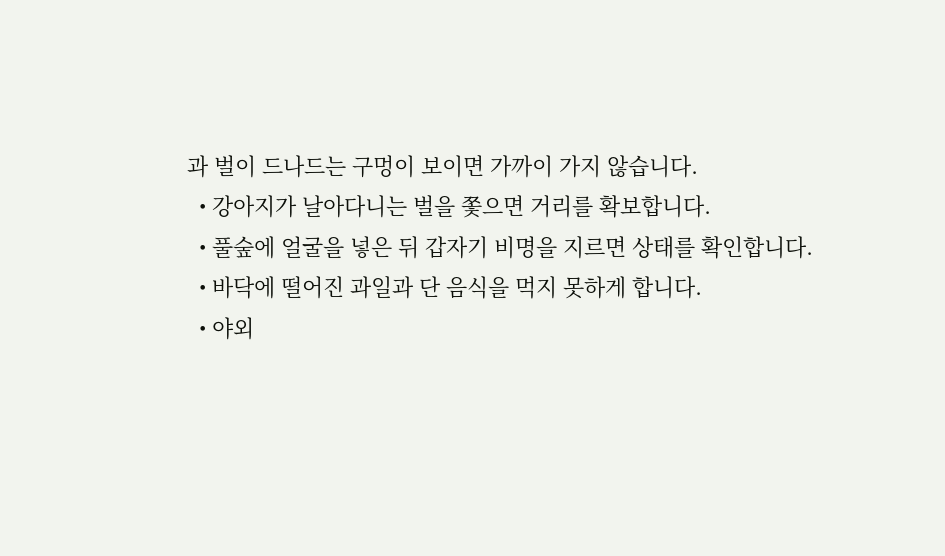과 벌이 드나드는 구멍이 보이면 가까이 가지 않습니다.
  • 강아지가 날아다니는 벌을 쫓으면 거리를 확보합니다.
  • 풀숲에 얼굴을 넣은 뒤 갑자기 비명을 지르면 상태를 확인합니다.
  • 바닥에 떨어진 과일과 단 음식을 먹지 못하게 합니다.
  • 야외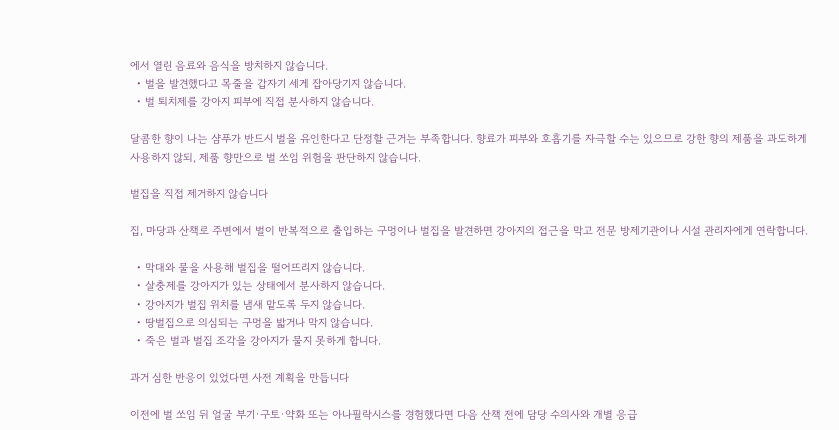에서 열린 음료와 음식을 방치하지 않습니다.
  • 벌을 발견했다고 목줄을 갑자기 세게 잡아당기지 않습니다.
  • 벌 퇴치제를 강아지 피부에 직접 분사하지 않습니다.

달콤한 향이 나는 샴푸가 반드시 벌을 유인한다고 단정할 근거는 부족합니다. 향료가 피부와 호흡기를 자극할 수는 있으므로 강한 향의 제품을 과도하게 사용하지 않되, 제품 향만으로 벌 쏘임 위험을 판단하지 않습니다.

벌집을 직접 제거하지 않습니다

집, 마당과 산책로 주변에서 벌이 반복적으로 출입하는 구멍이나 벌집을 발견하면 강아지의 접근을 막고 전문 방제기관이나 시설 관리자에게 연락합니다.

  • 막대와 물을 사용해 벌집을 떨어뜨리지 않습니다.
  • 살충제를 강아지가 있는 상태에서 분사하지 않습니다.
  • 강아지가 벌집 위치를 냄새 맡도록 두지 않습니다.
  • 땅벌집으로 의심되는 구멍을 밟거나 막지 않습니다.
  • 죽은 벌과 벌집 조각을 강아지가 물지 못하게 합니다.

과거 심한 반응이 있었다면 사전 계획을 만듭니다

이전에 벌 쏘임 뒤 얼굴 부기·구토·약화 또는 아나필락시스를 경험했다면 다음 산책 전에 담당 수의사와 개별 응급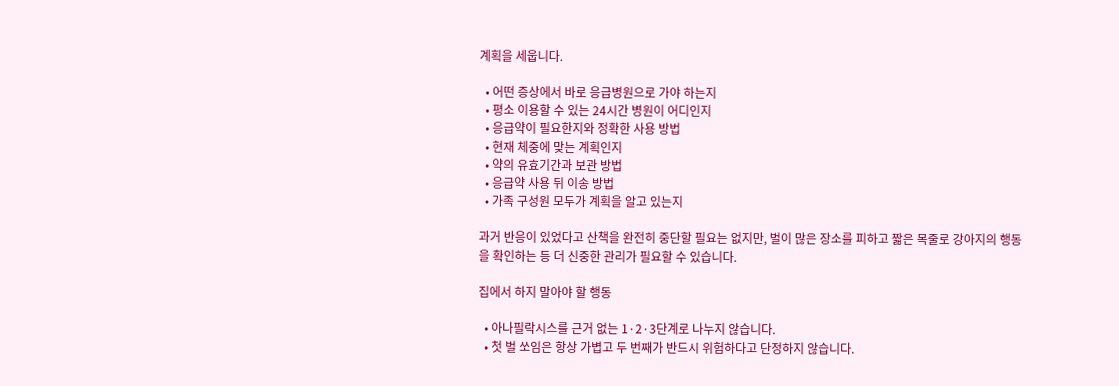계획을 세웁니다.

  • 어떤 증상에서 바로 응급병원으로 가야 하는지
  • 평소 이용할 수 있는 24시간 병원이 어디인지
  • 응급약이 필요한지와 정확한 사용 방법
  • 현재 체중에 맞는 계획인지
  • 약의 유효기간과 보관 방법
  • 응급약 사용 뒤 이송 방법
  • 가족 구성원 모두가 계획을 알고 있는지

과거 반응이 있었다고 산책을 완전히 중단할 필요는 없지만, 벌이 많은 장소를 피하고 짧은 목줄로 강아지의 행동을 확인하는 등 더 신중한 관리가 필요할 수 있습니다.

집에서 하지 말아야 할 행동

  • 아나필락시스를 근거 없는 1·2·3단계로 나누지 않습니다.
  • 첫 벌 쏘임은 항상 가볍고 두 번째가 반드시 위험하다고 단정하지 않습니다.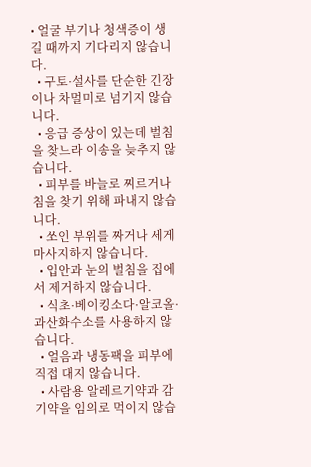• 얼굴 부기나 청색증이 생길 때까지 기다리지 않습니다.
  • 구토·설사를 단순한 긴장이나 차멀미로 넘기지 않습니다.
  • 응급 증상이 있는데 벌침을 찾느라 이송을 늦추지 않습니다.
  • 피부를 바늘로 찌르거나 침을 찾기 위해 파내지 않습니다.
  • 쏘인 부위를 짜거나 세게 마사지하지 않습니다.
  • 입안과 눈의 벌침을 집에서 제거하지 않습니다.
  • 식초·베이킹소다·알코올·과산화수소를 사용하지 않습니다.
  • 얼음과 냉동팩을 피부에 직접 대지 않습니다.
  • 사람용 알레르기약과 감기약을 임의로 먹이지 않습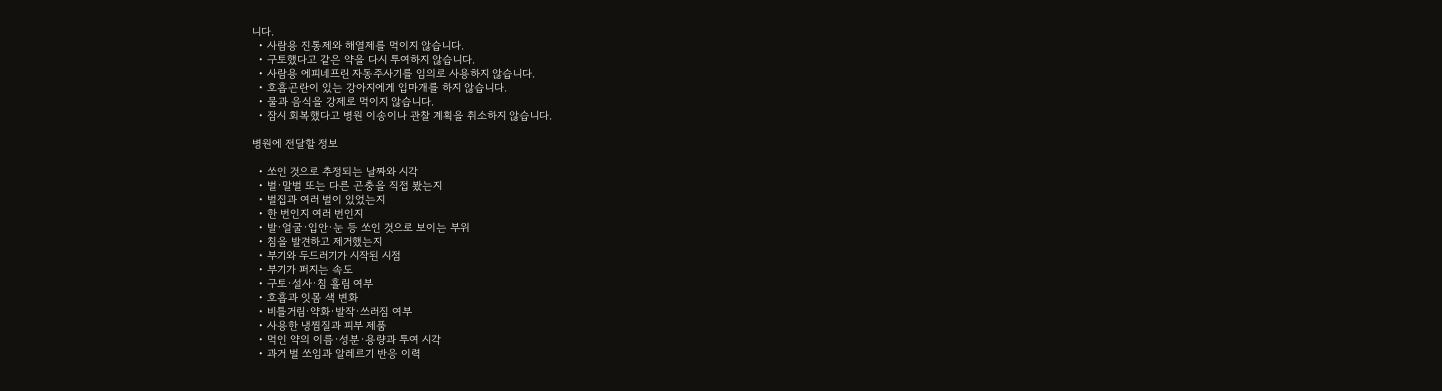니다.
  • 사람용 진통제와 해열제를 먹이지 않습니다.
  • 구토했다고 같은 약을 다시 투여하지 않습니다.
  • 사람용 에피네프린 자동주사기를 임의로 사용하지 않습니다.
  • 호흡곤란이 있는 강아지에게 입마개를 하지 않습니다.
  • 물과 음식을 강제로 먹이지 않습니다.
  • 잠시 회복했다고 병원 이송이나 관찰 계획을 취소하지 않습니다.

병원에 전달할 정보

  • 쏘인 것으로 추정되는 날짜와 시각
  • 벌·말벌 또는 다른 곤충을 직접 봤는지
  • 벌집과 여러 벌이 있었는지
  • 한 번인지 여러 번인지
  • 발·얼굴·입안·눈 등 쏘인 것으로 보이는 부위
  • 침을 발견하고 제거했는지
  • 부기와 두드러기가 시작된 시점
  • 부기가 퍼지는 속도
  • 구토·설사·침 흘림 여부
  • 호흡과 잇몸 색 변화
  • 비틀거림·약화·발작·쓰러짐 여부
  • 사용한 냉찜질과 피부 제품
  • 먹인 약의 이름·성분·용량과 투여 시각
  • 과거 벌 쏘임과 알레르기 반응 이력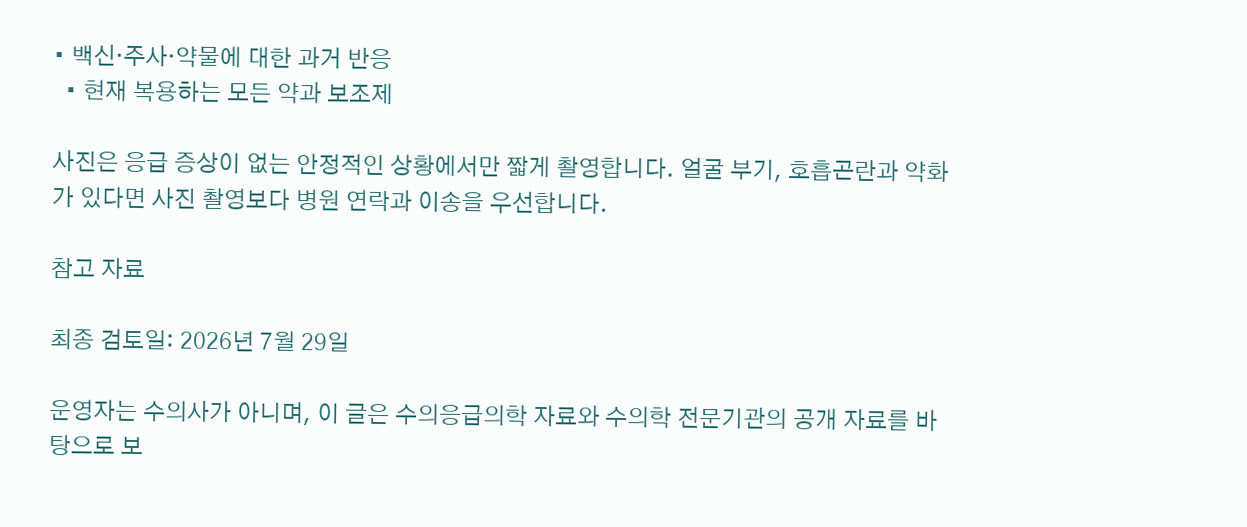• 백신·주사·약물에 대한 과거 반응
  • 현재 복용하는 모든 약과 보조제

사진은 응급 증상이 없는 안정적인 상황에서만 짧게 촬영합니다. 얼굴 부기, 호흡곤란과 약화가 있다면 사진 촬영보다 병원 연락과 이송을 우선합니다.

참고 자료

최종 검토일: 2026년 7월 29일

운영자는 수의사가 아니며, 이 글은 수의응급의학 자료와 수의학 전문기관의 공개 자료를 바탕으로 보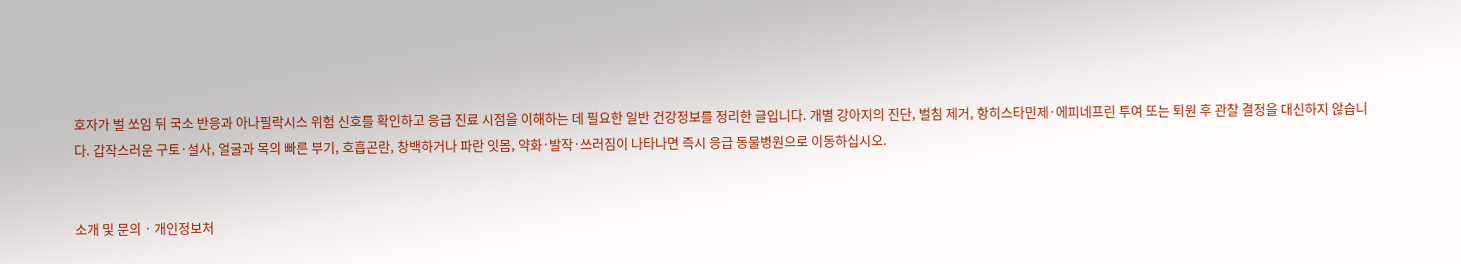호자가 벌 쏘임 뒤 국소 반응과 아나필락시스 위험 신호를 확인하고 응급 진료 시점을 이해하는 데 필요한 일반 건강정보를 정리한 글입니다. 개별 강아지의 진단, 벌침 제거, 항히스타민제·에피네프린 투여 또는 퇴원 후 관찰 결정을 대신하지 않습니다. 갑작스러운 구토·설사, 얼굴과 목의 빠른 부기, 호흡곤란, 창백하거나 파란 잇몸, 약화·발작·쓰러짐이 나타나면 즉시 응급 동물병원으로 이동하십시오.


소개 및 문의 · 개인정보처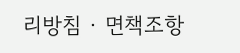리방침 · 면책조항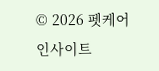© 2026 펫케어 인사이트